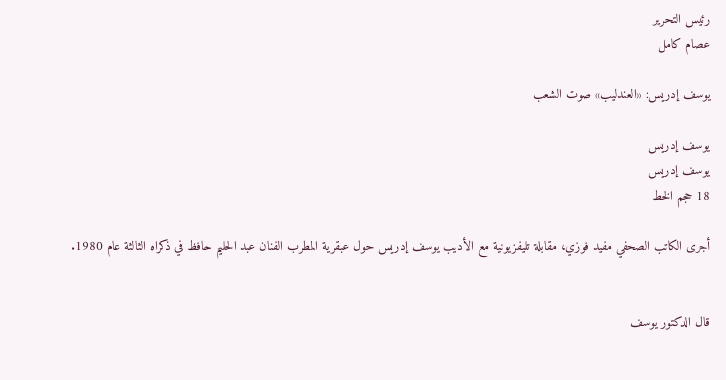رئيس التحرير
عصام كامل

يوسف إدريس: «العندليب» صوت الشعب

يوسف إدريس
يوسف إدريس
18 حجم الخط

أجرى الكاتب الصحفي مفيد فوزي، مقابلة تليفزيونية مع الأديب يوسف إدريس حول عبقرية المطرب الفنان عبد الحليم حافظ في ذكراه الثالثة عام 1980.


قال الدكتور يوسف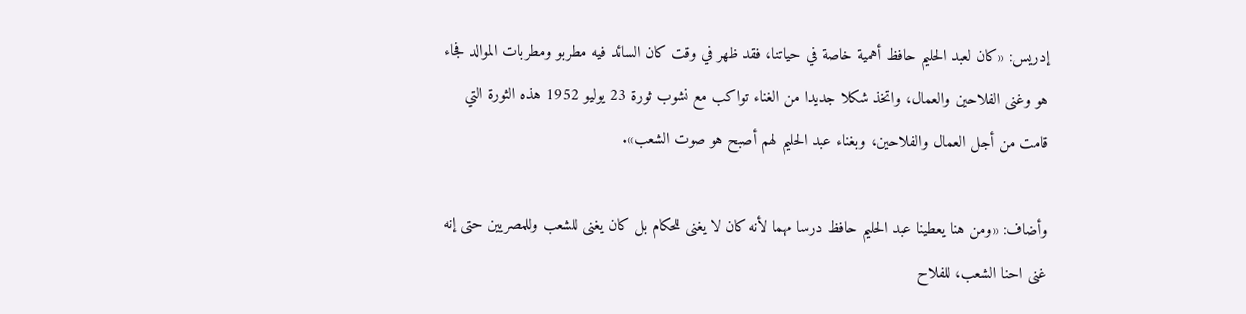إدريس: «كان لعبد الحليم حافظ أهمية خاصة في حياتنا، فقد ظهر في وقت كان السائد فيه مطربو ومطربات الموالد فجاء هو وغنى الفلاحين والعمال، واتخذ شكلا جديدا من الغناء تواكب مع نشوب ثورة 23 يوليو 1952 هذه الثورة التي قامت من أجل العمال والفلاحين، وبغناء عبد الحليم لهم أصبح هو صوت الشعب».

وأضاف: «ومن هنا يعطينا عبد الحليم حافظ درسا مهما لأنه كان لا يغنى للحكام بل كان يغنى للشعب وللمصريين حتى إنه غنى احنا الشعب، للفلاح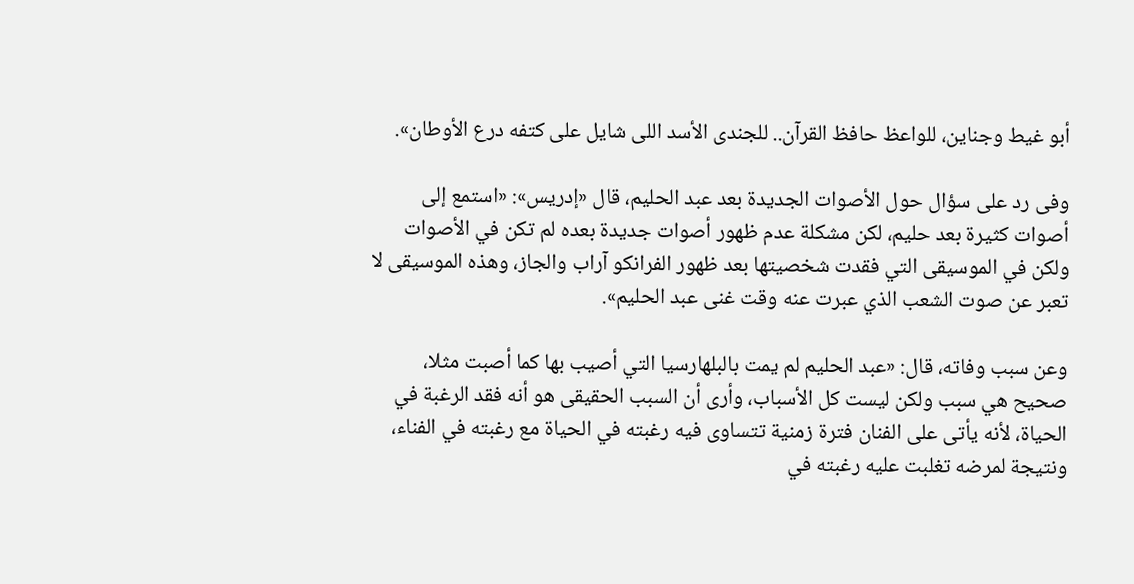أبو غيط وجناين، للواعظ حافظ القرآن.. للجندى الأسد اللى شايل على كتفه درع الأوطان».

وفى رد على سؤال حول الأصوات الجديدة بعد عبد الحليم، قال «إدريس»: «استمع إلى أصوات كثيرة بعد حليم، لكن مشكلة عدم ظهور أصوات جديدة بعده لم تكن في الأصوات ولكن في الموسيقى التي فقدت شخصيتها بعد ظهور الفرانكو آراب والجاز، وهذه الموسيقى لا تعبر عن صوت الشعب الذي عبرت عنه وقت غنى عبد الحليم».

وعن سبب وفاته، قال: «عبد الحليم لم يمت بالبلهارسيا التي أصيب بها كما أصبت مثلا، صحيح هي سبب ولكن ليست كل الأسباب، وأرى أن السبب الحقيقى هو أنه فقد الرغبة في الحياة، لأنه يأتى على الفنان فترة زمنية تتساوى فيه رغبته في الحياة مع رغبته في الفناء، ونتيجة لمرضه تغلبت عليه رغبته في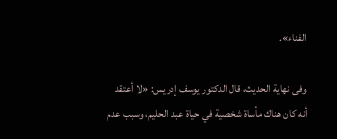الفناء».

وفى نهاية الحديث، قال الدكتور يوسف إدريس: «لا أعتقد أنه كان هناك مأساة شخصية في حياة عبد الحليم، وسبب عدم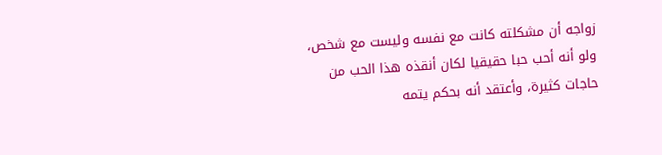زواجه أن مشكلته كانت مع نفسه وليست مع شخص، ولو أنه أحب حبا حقيقيا لكان أنقذه هذا الحب من حاجات كثيرة، وأعتقد أنه بحكم يتمه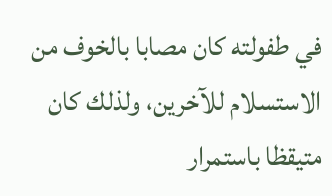في طفولته كان مصابا بالخوف من الاستسلام للآخرين، ولذلك كان متيقظا باستمرار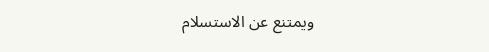ويمتنع عن الاستسلام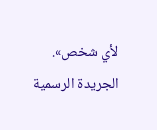لأي شخص».
الجريدة الرسمية